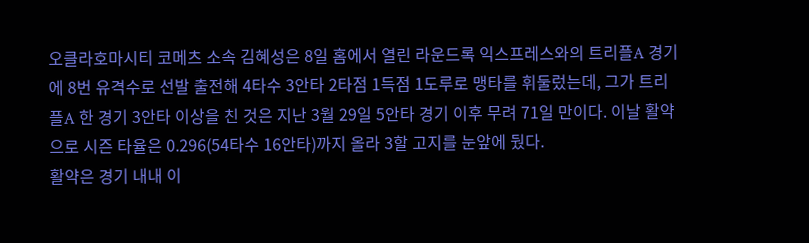오클라호마시티 코메츠 소속 김혜성은 8일 홈에서 열린 라운드록 익스프레스와의 트리플A 경기에 8번 유격수로 선발 출전해 4타수 3안타 2타점 1득점 1도루로 맹타를 휘둘렀는데, 그가 트리플A 한 경기 3안타 이상을 친 것은 지난 3월 29일 5안타 경기 이후 무려 71일 만이다. 이날 활약으로 시즌 타율은 0.296(54타수 16안타)까지 올라 3할 고지를 눈앞에 뒀다.
활약은 경기 내내 이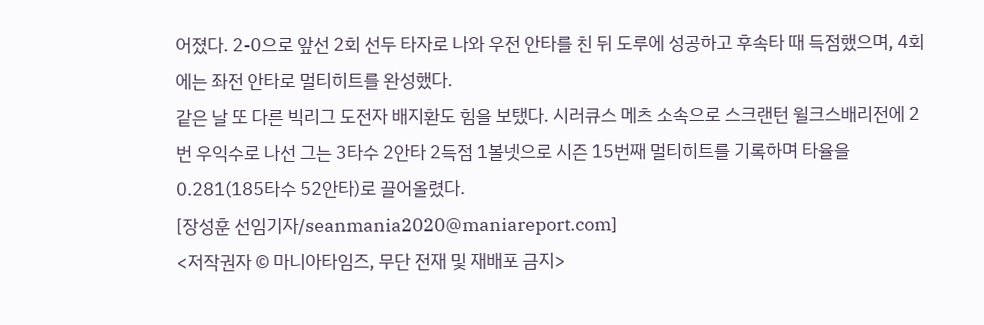어졌다. 2-0으로 앞선 2회 선두 타자로 나와 우전 안타를 친 뒤 도루에 성공하고 후속타 때 득점했으며, 4회에는 좌전 안타로 멀티히트를 완성했다.
같은 날 또 다른 빅리그 도전자 배지환도 힘을 보탰다. 시러큐스 메츠 소속으로 스크랜턴 윌크스배리전에 2번 우익수로 나선 그는 3타수 2안타 2득점 1볼넷으로 시즌 15번째 멀티히트를 기록하며 타율을 0.281(185타수 52안타)로 끌어올렸다.
[장성훈 선임기자/seanmania2020@maniareport.com]
<저작권자 © 마니아타임즈, 무단 전재 및 재배포 금지>